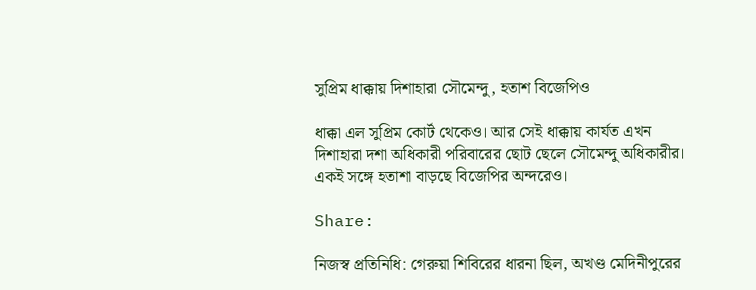সুপ্রিম ধাক্কায় দিশাহারা সৌমেন্দু, হতাশ বিজেপিও

ধাক্কা এল সুপ্রিম কোর্ট থেকেও। আর সেই ধাক্কায় কার্যত এখন দিশাহারা দশা অধিকারী পরিবারের ছোট ছেলে সৌমেন্দু অধিকারীর। একই সঙ্গে হতাশা বাড়ছে বিজেপির অন্দরেও।

Share:

নিজস্ব প্রতিনিধি: গেরুয়া শিবিরের ধারনা ছিল, অখণ্ড মেদিনীপুরের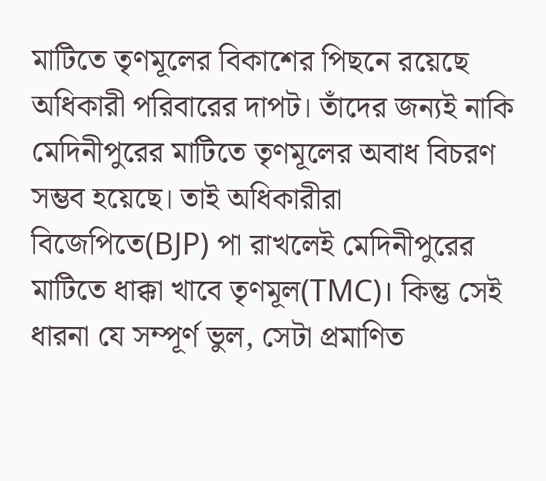মাটিতে তৃণমূলের বিকাশের পিছনে রয়েছে অধিকারী পরিবারের দাপট। তাঁদের জন্যই নাকি মেদিনীপুরের মাটিতে তৃণমূলের অবাধ বিচরণ সম্ভব হয়েছে। তাই অধিকারীরা বিজেপিতে(BJP) পা রাখলেই মেদিনীপুরের মাটিতে ধাক্কা খাবে তৃণমূল(TMC)। কিন্তু সেই ধারনা যে সম্পূর্ণ ভুল, সেটা প্রমাণিত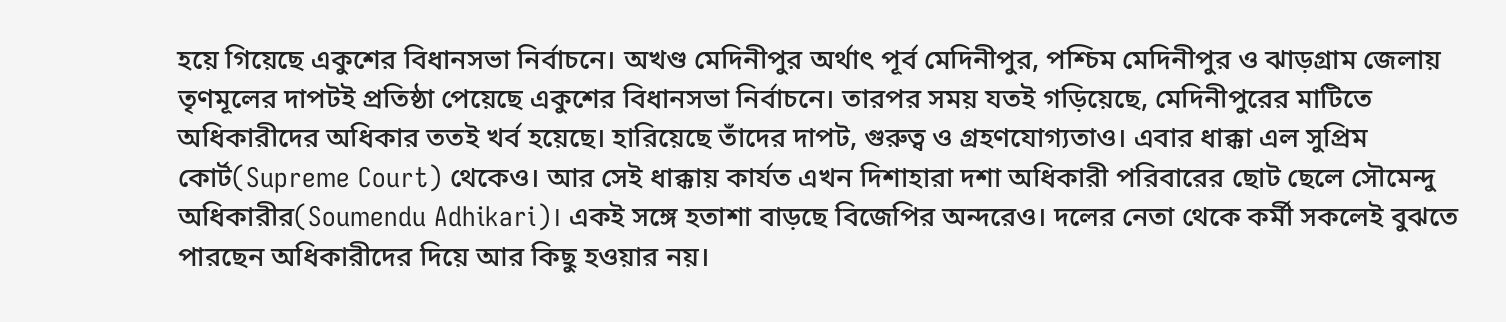হয়ে গিয়েছে একুশের বিধানসভা নির্বাচনে। অখণ্ড মেদিনীপুর অর্থাৎ পূর্ব মেদিনীপুর, পশ্চিম মেদিনীপুর ও ঝাড়গ্রাম জেলায় তৃণমূলের দাপটই প্রতিষ্ঠা পেয়েছে একুশের বিধানসভা নির্বাচনে। তারপর সময় যতই গড়িয়েছে, মেদিনীপুরের মাটিতে অধিকারীদের অধিকার ততই খর্ব হয়েছে। হারিয়েছে তাঁদের দাপট, গুরুত্ব ও গ্রহণযোগ্যতাও। এবার ধাক্কা এল সুপ্রিম কোর্ট(Supreme Court) থেকেও। আর সেই ধাক্কায় কার্যত এখন দিশাহারা দশা অধিকারী পরিবারের ছোট ছেলে সৌমেন্দু অধিকারীর(Soumendu Adhikari)। একই সঙ্গে হতাশা বাড়ছে বিজেপির অন্দরেও। দলের নেতা থেকে কর্মী সকলেই বুঝতে পারছেন অধিকারীদের দিয়ে আর কিছু হওয়ার নয়।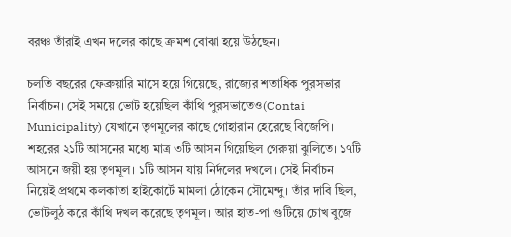বরঞ্চ তাঁরাই এখন দলের কাছে ক্রমশ বোঝা হয়ে উঠছেন।

চলতি বছরের ফেব্রুয়ারি মাসে হয়ে গিয়েছে, রাজ্যের শতাধিক পুরসভার নির্বাচন। সেই সময়ে ভোট হয়েছিল কাঁথি পুরসভাতেও(Contai Municipality) যেখানে তৃণমূলের কাছে গোহারান হেরেছে বিজেপি। শহরের ২১টি আসনের মধ্যে মাত্র ৩টি আসন গিয়েছিল গেরুয়া ঝুলিতে। ১৭টি আসনে জয়ী হয় তৃণমূল। ১টি আসন যায় নির্দলের দখলে। সেই নির্বাচন নিয়েই প্রথমে কলকাতা হাইকোর্টে মামলা ঠোকেন সৌমেন্দু। তাঁর দাবি ছিল, ভোটলুঠ করে কাঁথি দখল করেছে তৃণমূল। আর হাত-পা গুটিয়ে চোখ বুজে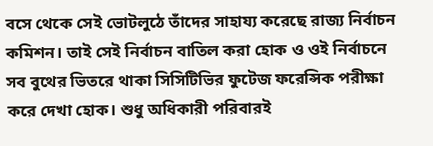বসে থেকে সেই ভোটলুঠে তাঁদের সাহায্য করেছে রাজ্য নির্বাচন কমিশন। তাই সেই নির্বাচন বাতিল করা হোক ও ওই নির্বাচনে সব বুথের ভিতরে থাকা সিসিটিভির ফুটেজ ফরেন্সিক পরীক্ষা করে দেখা হোক। শুধু অধিকারী পরিবারই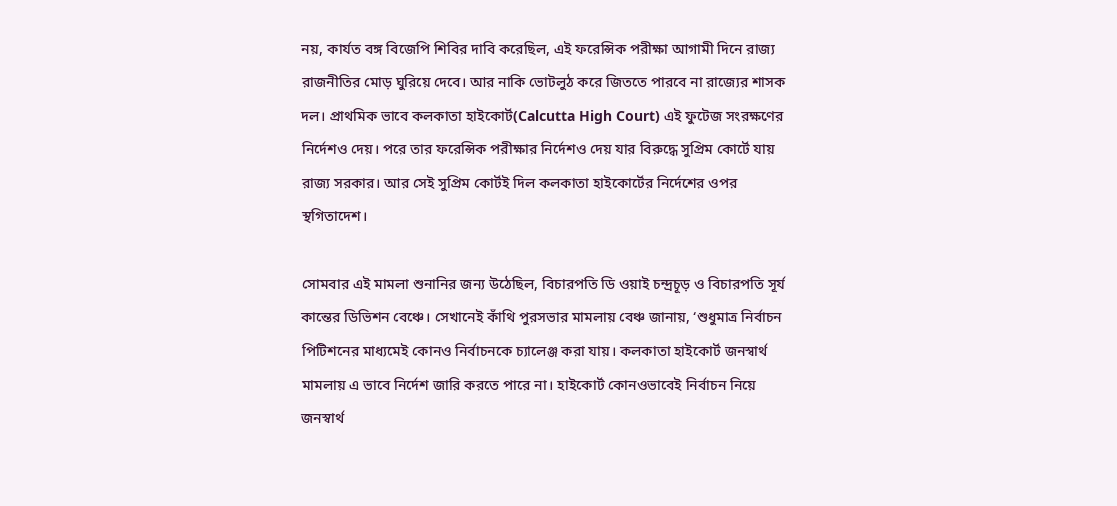নয়, কার্যত বঙ্গ বিজেপি শিবির দাবি করেছিল, এই ফরেন্সিক পরীক্ষা আগামী দিনে রাজ্য রাজনীতির মোড় ঘুরিয়ে দেবে। আর নাকি ভোটলুঠ করে জিততে পারবে না রাজ্যের শাসক দল। প্রাথমিক ভাবে কলকাতা হাইকোর্ট(Calcutta High Court) এই ফুটেজ সংরক্ষণের নির্দেশও দেয়। পরে তার ফরেন্সিক পরীক্ষার নির্দেশও দেয় যার বিরুদ্ধে সুপ্রিম কোর্টে যায় রাজ্য সরকার। আর সেই সুপ্রিম কোর্টই দিল কলকাতা হাইকোর্টের নির্দেশের ওপর স্থগিতাদেশ।

সোমবার এই মামলা শুনানির জন্য উঠেছিল, বিচারপতি ডি ওয়াই চন্দ্রচূড় ও বিচারপতি সূর্য কান্তের ডিভিশন বেঞ্চে। সেখানেই কাঁথি পুরসভার মামলায় বেঞ্চ জানায়, ‘শুধুমাত্র নির্বাচন পিটিশনের মাধ্যমেই কোনও নির্বাচনকে চ্যালেঞ্জ করা যায়। কলকাতা হাইকোর্ট জনস্বার্থ মামলায় এ ভাবে নির্দেশ জারি করতে পারে না। হাইকোর্ট কোনওভাবেই নির্বাচন নিয়ে জনস্বার্থ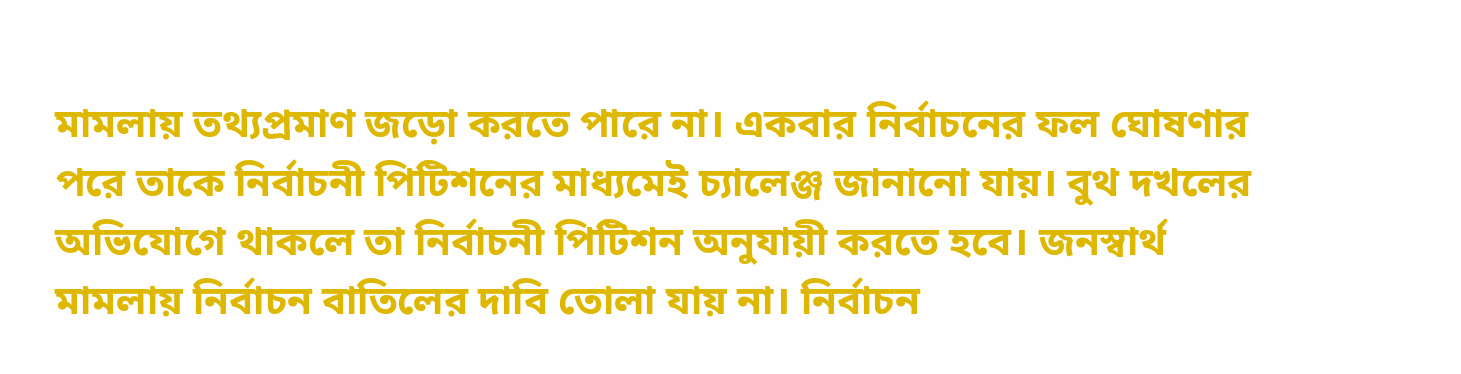মামলায় তথ্যপ্রমাণ জড়ো করতে পারে না। একবার নির্বাচনের ফল ঘোষণার পরে তাকে নির্বাচনী পিটিশনের মাধ্যমেই চ্যালেঞ্জ জানানো যায়। বুথ দখলের অভিযোগে থাকলে তা নির্বাচনী পিটিশন অনুযায়ী করতে হবে। জনস্বার্থ মামলায় নির্বাচন বাতিলের দাবি তোলা যায় না। নির্বাচন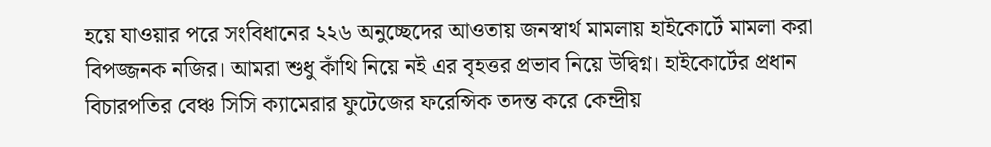হয়ে যাওয়ার পরে সংবিধানের ২২৬ অনুচ্ছেদের আওতায় জনস্বার্থ মামলায় হাইকোর্টে মামলা করা বিপজ্জনক নজির। আমরা শুধু কাঁথি নিয়ে নই এর বৃহত্তর প্রভাব নিয়ে উদ্বিগ্ন। হাইকোর্টের প্রধান বিচারপতির বেঞ্চ সিসি ক্যামেরার ফুটেজের ফরেন্সিক তদন্ত করে কেন্দ্রীয়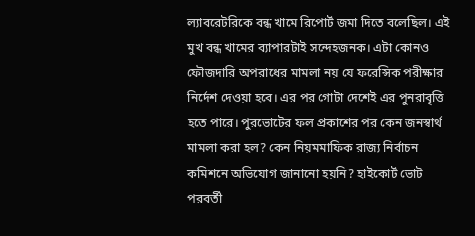ল্যাবরেটরিকে বন্ধ খামে রিপোর্ট জমা দিতে বলেছিল। এই মুখ বন্ধ খামের ব্যাপারটাই সন্দেহজনক। এটা কোনও ফৌজদারি অপরাধের মামলা নয় যে ফরেন্সিক পরীক্ষার নির্দেশ দেওয়া হবে। এর পর গোটা দেশেই এর পুনরাবৃত্তি হতে পারে। পুরভোটের ফল প্রকাশের পর কেন জনস্বার্থ মামলা করা হল? কেন নিয়মমাফিক রাজ্য নির্বাচন কমিশনে অভিযোগ জানানো হয়নি? হাইকোর্ট ভোট পরবর্তী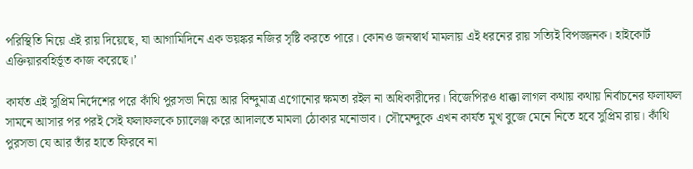পরিস্থিতি নিয়ে এই রায় দিয়েছে, যা আগামিদিনে এক ভয়ঙ্কর নজির সৃষ্টি করতে পারে। কোনও জনস্বার্থ মামলায় এই ধরনের রায় সত্যিই বিপজ্জনক। হাইকোর্ট এক্তিয়ারবহির্ভূত কাজ করেছে।’

কার্যত এই সুপ্রিম নির্দেশের পরে কাঁথি পুরসভা নিয়ে আর বিন্দুমাত্র এগোনোর ক্ষমতা রইল না অধিকারীদের। বিজেপিরও ধাক্কা লাগল কথায় কথায় নির্বাচনের ফলাফল সামনে আসার পর পরই সেই ফলাফলকে চ্যালেঞ্জ করে আদালতে মামলা ঠোকার মনোভাব। সৌমেন্দুকে এখন কার্যত মুখ বুজে মেনে নিতে হবে সুপ্রিম রায়। কাঁথি পুরসভা যে আর তাঁর হাতে ফিরবে না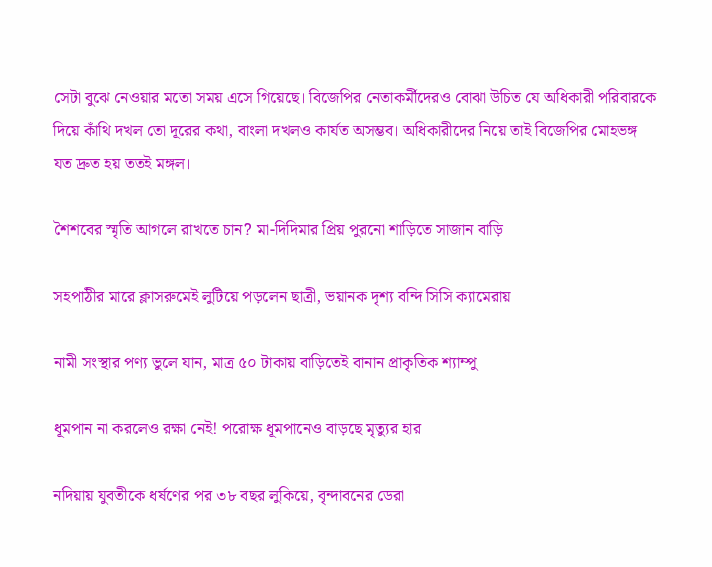সেটা বুঝে নেওয়ার মতো সময় এসে গিয়েছে। বিজেপির নেতাকর্মীদেরও বোঝা উচিত যে অধিকারী পরিবারকে দিয়ে কাঁথি দখল তো দূরের কথা, বাংলা দখলও কার্যত অসম্ভব। অধিকারীদের নিয়ে তাই বিজেপির মোহভঙ্গ যত দ্রুত হয় ততই মঙ্গল।

শৈশবের স্মৃতি আগলে রাখতে চান? মা-দিদিমার প্রিয় পুরনো শাড়িতে সাজান বাড়ি

সহপাঠীর মারে ক্লাসরুমেই লুটিয়ে পড়লেন ছাত্রী, ভয়ানক দৃশ্য বন্দি সিসি ক্যামেরায়

নামী সংস্থার পণ্য ভুলে যান, মাত্র ৫০ টাকায় বাড়িতেই বানান প্রাকৃতিক শ্যাম্পু

ধূমপান না করলেও রক্ষা নেই! পরোক্ষ ধূমপানেও বাড়ছে মৃত্যুর হার

নদিয়ায় যুবতীকে ধর্ষণের পর ৩৮ বছর লুকিয়ে, বৃন্দাবনের ডেরা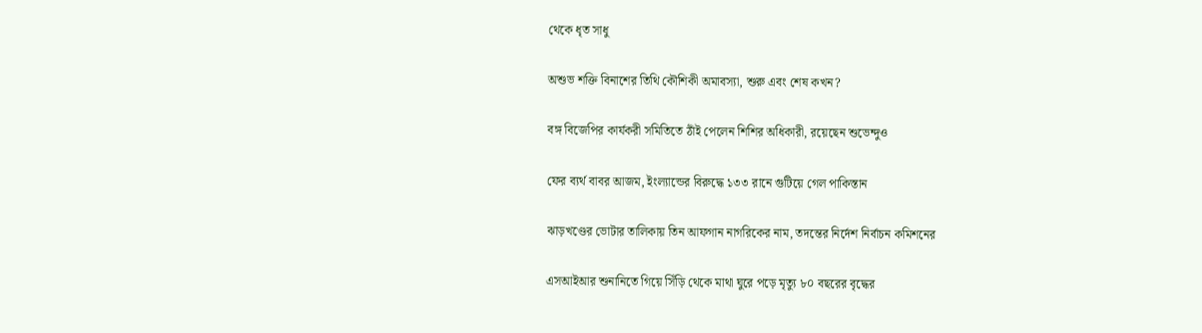থেকে ধৃত সাধু

অশুভ শক্তি বিনাশের তিথি কৌশিকী অমাবস্যা, শুরু এবং শেষ কখন?

বঙ্গ বিজেপির কার্যকরী সমিতিতে ঠাঁই পেলেন শিশির অধিকারী, রয়েছেন শুভেন্দুও

ফের ব্যর্থ বাবর আজম, ইংল্যান্ডের বিরুদ্ধে ১৩৩ রানে গুটিয়ে গেল পাকিস্তান

ঝাড়খণ্ডের ভোটার তালিকায় তিন আফগান নাগরিকের নাম, তদন্তের নির্দেশ নির্বাচন কমিশনের

এসআইআর শুনানিতে গিয়ে সিঁড়ি থেকে মাথা ঘুরে পড়ে মৃত্যু ৮০ বছরের বৃদ্ধের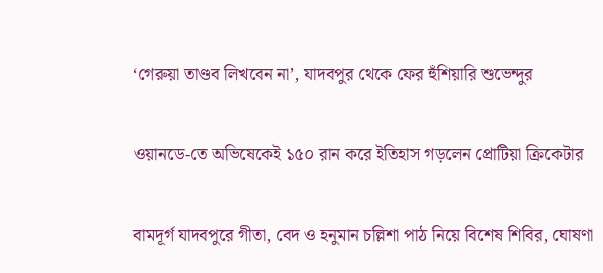‘গেরুয়া তাণ্ডব লিখবেন না’, যাদবপুর থেকে ফের হুঁশিয়ারি শুভেন্দুর

ওয়ানডে-তে অভিষেকেই ১৫০ রান করে ইতিহাস গড়লেন প্রোটিয়া ক্রিকেটার

বামদূর্গ যাদবপুরে গীতা, বেদ ও হনুমান চল্লিশা পাঠ নিয়ে বিশেষ শিবির, ঘোষণা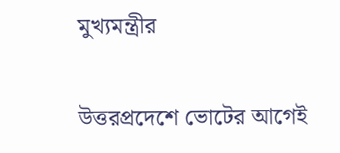মুখ্যমন্ত্রীর

উত্তরপ্রদেশে ভোটের আগেই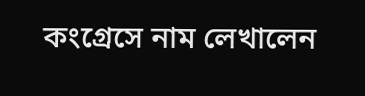কংগ্রেসে নাম লেখালেন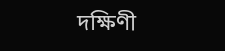দক্ষিণী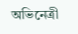অভিনেত্রী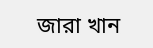জারা খান